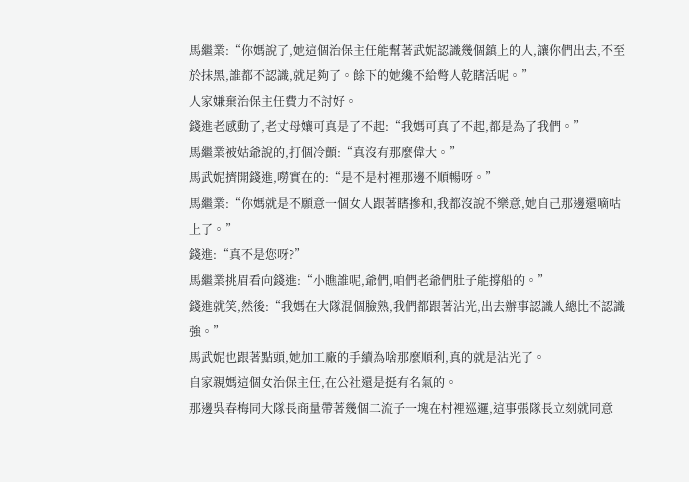馬繼業:“你媽說了,她這個治保主任能幫著武妮認識幾個鎮上的人,讓你們出去,不至於抹黑,誰都不認識,就足夠了。餘下的她纔不給彆人乾瞎活呢。”
人家嫌棄治保主任費力不討好。
錢進老感動了,老丈母孃可真是了不起:“我媽可真了不起,都是為了我們。”
馬繼業被姑爺說的,打個冷顫:“真沒有那麼偉大。”
馬武妮擠開錢進,嘮實在的:“是不是村裡那邊不順暢呀。”
馬繼業:“你媽就是不願意一個女人跟著瞎摻和,我都沒說不樂意,她自己那邊還嘀咕上了。”
錢進:“真不是您呀?”
馬繼業挑眉看向錢進:“小瞧誰呢,爺們,咱們老爺們肚子能撐船的。”
錢進就笑,然後:“我媽在大隊混個臉熟,我們都跟著沾光,出去辦事認識人總比不認識強。”
馬武妮也跟著點頭,她加工廠的手續為啥那麼順利,真的就是沾光了。
自家親媽這個女治保主任,在公社還是挺有名氣的。
那邊吳春梅同大隊長商量帶著幾個二流子一塊在村裡巡邏,這事張隊長立刻就同意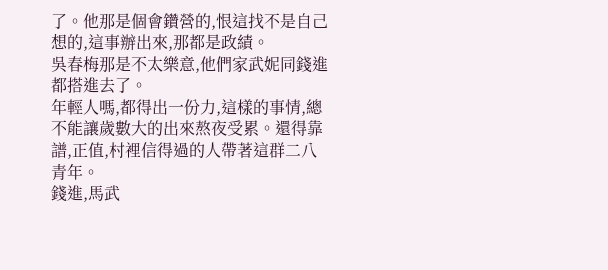了。他那是個會鑽營的,恨這找不是自己想的,這事辦出來,那都是政績。
吳春梅那是不太樂意,他們家武妮同錢進都搭進去了。
年輕人嗎,都得出一份力,這樣的事情,總不能讓歲數大的出來熬夜受累。還得靠譜,正值,村裡信得過的人帶著這群二八青年。
錢進,馬武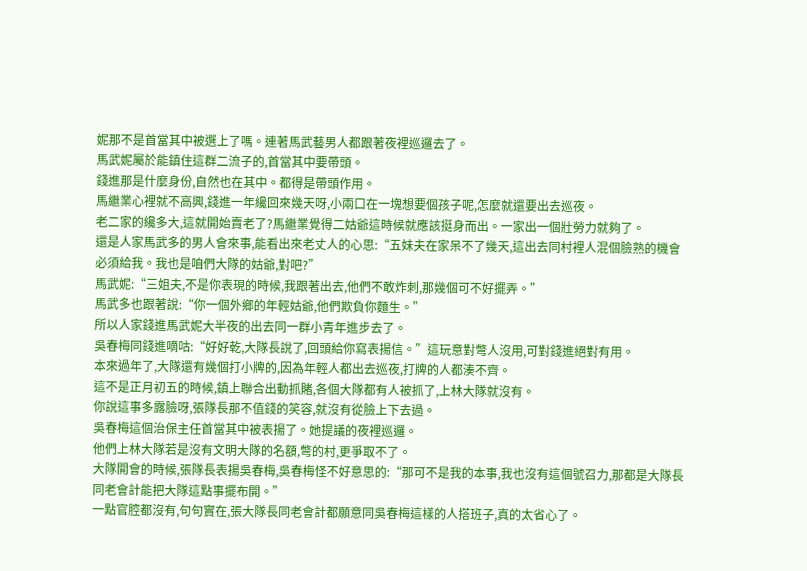妮那不是首當其中被選上了嗎。連著馬武藝男人都跟著夜裡巡邏去了。
馬武妮屬於能鎮住這群二流子的,首當其中要帶頭。
錢進那是什麼身份,自然也在其中。都得是帶頭作用。
馬繼業心裡就不高興,錢進一年纔回來幾天呀,小兩口在一塊想要個孩子呢,怎麼就還要出去巡夜。
老二家的纔多大,這就開始賣老了?馬繼業覺得二姑爺這時候就應該挺身而出。一家出一個壯勞力就夠了。
還是人家馬武多的男人會來事,能看出來老丈人的心思:“五妹夫在家呆不了幾天,這出去同村裡人混個臉熟的機會必須給我。我也是咱們大隊的姑爺,對吧?”
馬武妮:“三姐夫,不是你表現的時候,我跟著出去,他們不敢炸刺,那幾個可不好擺弄。”
馬武多也跟著說:“你一個外鄉的年輕姑爺,他們欺負你麵生。”
所以人家錢進馬武妮大半夜的出去同一群小青年進步去了。
吳春梅同錢進嘀咕:“好好乾,大隊長說了,回頭給你寫表揚信。”這玩意對彆人沒用,可對錢進絕對有用。
本來過年了,大隊還有幾個打小牌的,因為年輕人都出去巡夜,打牌的人都湊不齊。
這不是正月初五的時候,鎮上聯合出動抓賭,各個大隊都有人被抓了,上林大隊就沒有。
你說這事多露臉呀,張隊長那不值錢的笑容,就沒有從臉上下去過。
吳春梅這個治保主任首當其中被表揚了。她提議的夜裡巡邏。
他們上林大隊若是沒有文明大隊的名額,彆的村,更爭取不了。
大隊開會的時候,張隊長表揚吳春梅,吳春梅怪不好意思的:“那可不是我的本事,我也沒有這個號召力,那都是大隊長同老會計能把大隊這點事擺布開。”
一點官腔都沒有,句句實在,張大隊長同老會計都願意同吳春梅這樣的人搭班子,真的太省心了。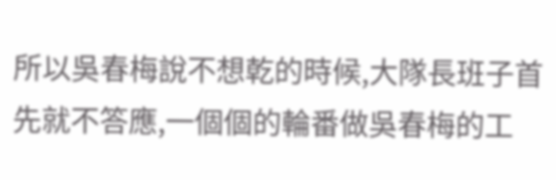所以吳春梅說不想乾的時候,大隊長班子首先就不答應,一個個的輪番做吳春梅的工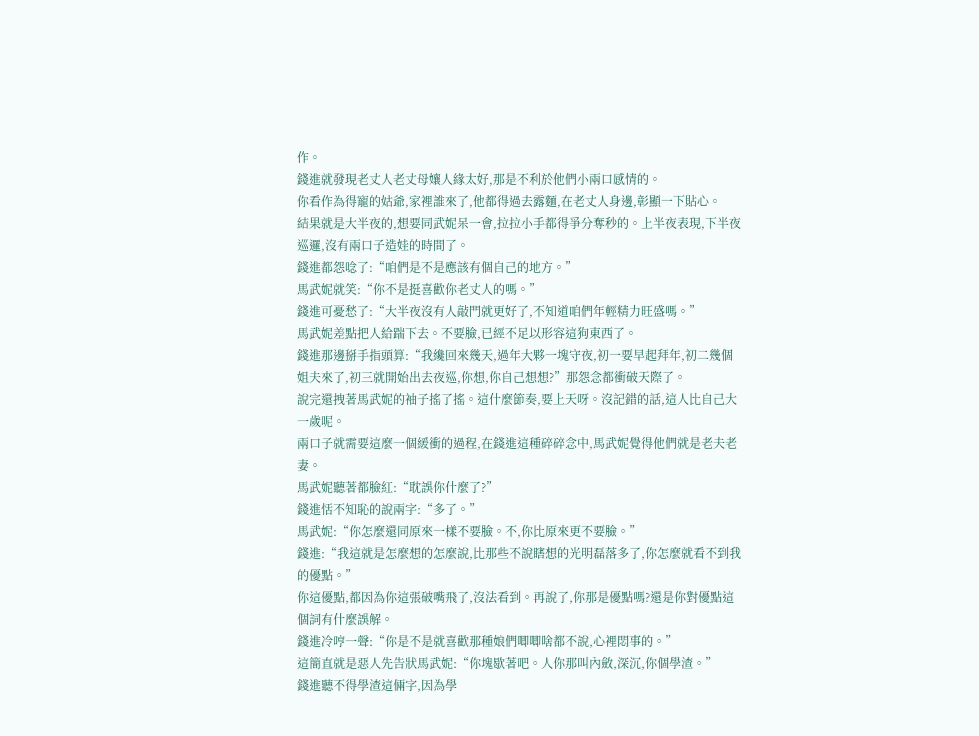作。
錢進就發現老丈人老丈母孃人緣太好,那是不利於他們小兩口感情的。
你看作為得寵的姑爺,家裡誰來了,他都得過去露麵,在老丈人身邊,彰顯一下貼心。
結果就是大半夜的,想要同武妮呆一會,拉拉小手都得爭分奪秒的。上半夜表現,下半夜巡邏,沒有兩口子造娃的時間了。
錢進都怨唸了:“咱們是不是應該有個自己的地方。”
馬武妮就笑:“你不是挺喜歡你老丈人的嗎。”
錢進可憂愁了:“大半夜沒有人敲門就更好了,不知道咱們年輕精力旺盛嗎。”
馬武妮差點把人給踹下去。不要臉,已經不足以形容這狗東西了。
錢進那邊掰手指頭算:“我纔回來幾天,過年大夥一塊守夜,初一要早起拜年,初二幾個姐夫來了,初三就開始出去夜巡,你想,你自己想想?”那怨念都衝破天際了。
說完還拽著馬武妮的袖子搖了搖。這什麼節奏,要上天呀。沒記錯的話,這人比自己大一歲呢。
兩口子就需要這麼一個緩衝的過程,在錢進這種碎碎念中,馬武妮覺得他們就是老夫老妻。
馬武妮聽著都臉紅:“耽誤你什麼了?”
錢進恬不知恥的說兩字:“多了。”
馬武妮:“你怎麼還同原來一樣不要臉。不,你比原來更不要臉。”
錢進:“我這就是怎麼想的怎麼說,比那些不說瞎想的光明磊落多了,你怎麼就看不到我的優點。”
你這優點,都因為你這張破嘴飛了,沒法看到。再說了,你那是優點嗎?還是你對優點這個詞有什麼誤解。
錢進冷哼一聲:“你是不是就喜歡那種娘們唧唧啥都不說,心裡悶事的。”
這簡直就是惡人先告狀馬武妮:“你塊歇著吧。人你那叫內斂,深沉,你個學渣。”
錢進聽不得學渣這倆字,因為學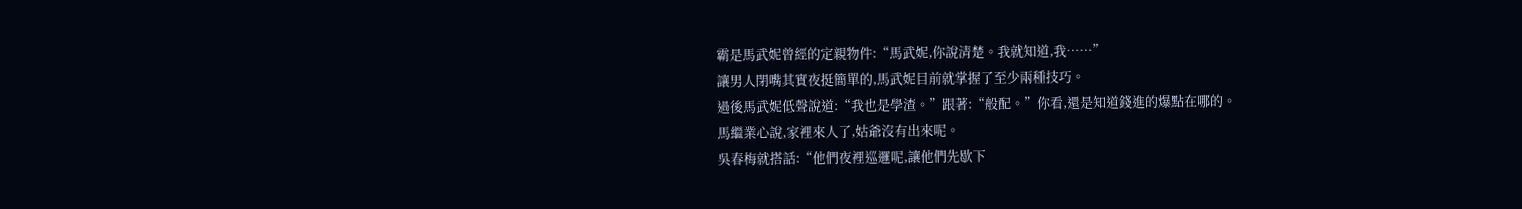霸是馬武妮曾經的定親物件:“馬武妮,你說清楚。我就知道,我……”
讓男人閉嘴其實夜挺簡單的,馬武妮目前就掌握了至少兩種技巧。
過後馬武妮低聲說道:“我也是學渣。”跟著:“般配。”你看,還是知道錢進的爆點在哪的。
馬繼業心說,家裡來人了,姑爺沒有出來呢。
吳春梅就搭話:“他們夜裡巡邏呢,讓他們先歇下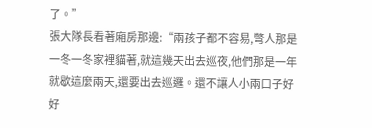了。”
張大隊長看著廂房那邊:“兩孩子都不容易,彆人那是一冬一冬家裡貓著,就這幾天出去巡夜,他們那是一年就歇這麼兩天,還要出去巡邏。還不讓人小兩口子好好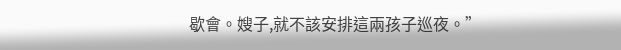歇會。嫂子,就不該安排這兩孩子巡夜。”